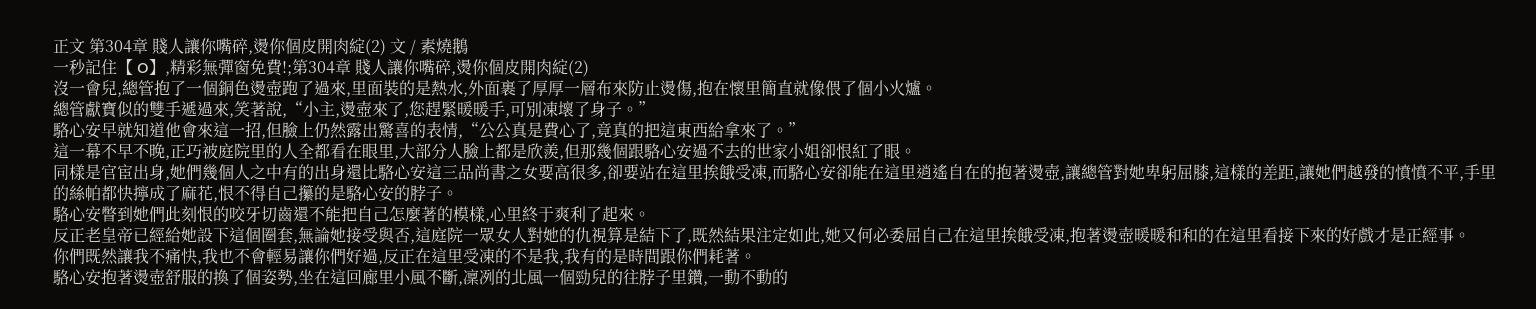正文 第304章 賤人讓你嘴碎,燙你個皮開肉綻(2) 文 / 素燒鵝
一秒記住【 O】,精彩無彈窗免費!;第304章 賤人讓你嘴碎,燙你個皮開肉綻(2)
沒一會兒,總管抱了一個銅色燙壺跑了過來,里面裝的是熱水,外面裹了厚厚一層布來防止燙傷,抱在懷里簡直就像偎了個小火爐。
總管獻寶似的雙手遞過來,笑著說,“小主,燙壺來了,您趕緊暖暖手,可別凍壞了身子。”
駱心安早就知道他會來這一招,但臉上仍然露出驚喜的表情,“公公真是費心了,竟真的把這東西給拿來了。”
這一幕不早不晚,正巧被庭院里的人全都看在眼里,大部分人臉上都是欣羨,但那幾個跟駱心安過不去的世家小姐卻恨紅了眼。
同樣是官宦出身,她們幾個人之中有的出身還比駱心安這三品尚書之女要高很多,卻要站在這里挨餓受凍,而駱心安卻能在這里逍遙自在的抱著燙壺,讓總管對她卑躬屈膝,這樣的差距,讓她們越發的憤憤不平,手里的絲帕都快擰成了麻花,恨不得自己攥的是駱心安的脖子。
駱心安瞥到她們此刻恨的咬牙切齒還不能把自己怎麼著的模樣,心里終于爽利了起來。
反正老皇帝已經給她設下這個圈套,無論她接受與否,這庭院一眾女人對她的仇視算是結下了,既然結果注定如此,她又何必委屈自己在這里挨餓受凍,抱著燙壺暖暖和和的在這里看接下來的好戲才是正經事。
你們既然讓我不痛快,我也不會輕易讓你們好過,反正在這里受凍的不是我,我有的是時間跟你們耗著。
駱心安抱著燙壺舒服的換了個姿勢,坐在這回廊里小風不斷,凜冽的北風一個勁兒的往脖子里鑽,一動不動的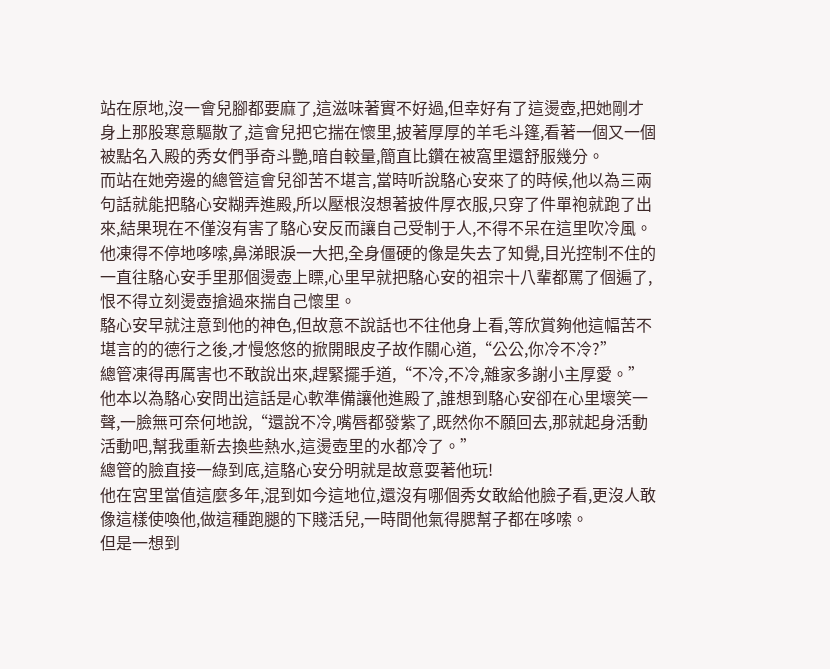站在原地,沒一會兒腳都要麻了,這滋味著實不好過,但幸好有了這燙壺,把她剛才身上那股寒意驅散了,這會兒把它揣在懷里,披著厚厚的羊毛斗篷,看著一個又一個被點名入殿的秀女們爭奇斗艷,暗自較量,簡直比鑽在被窩里還舒服幾分。
而站在她旁邊的總管這會兒卻苦不堪言,當時听說駱心安來了的時候,他以為三兩句話就能把駱心安糊弄進殿,所以壓根沒想著披件厚衣服,只穿了件單袍就跑了出來,結果現在不僅沒有害了駱心安反而讓自己受制于人,不得不呆在這里吹冷風。
他凍得不停地哆嗦,鼻涕眼淚一大把,全身僵硬的像是失去了知覺,目光控制不住的一直往駱心安手里那個燙壺上瞟,心里早就把駱心安的祖宗十八輩都罵了個遍了,恨不得立刻燙壺搶過來揣自己懷里。
駱心安早就注意到他的神色,但故意不說話也不往他身上看,等欣賞夠他這幅苦不堪言的的德行之後,才慢悠悠的掀開眼皮子故作關心道,“公公,你冷不冷?”
總管凍得再厲害也不敢說出來,趕緊擺手道,“不冷,不冷,雜家多謝小主厚愛。”
他本以為駱心安問出這話是心軟準備讓他進殿了,誰想到駱心安卻在心里壞笑一聲,一臉無可奈何地說,“還說不冷,嘴唇都發紫了,既然你不願回去,那就起身活動活動吧,幫我重新去換些熱水,這燙壺里的水都冷了。”
總管的臉直接一綠到底,這駱心安分明就是故意耍著他玩!
他在宮里當值這麼多年,混到如今這地位,還沒有哪個秀女敢給他臉子看,更沒人敢像這樣使喚他,做這種跑腿的下賤活兒,一時間他氣得腮幫子都在哆嗦。
但是一想到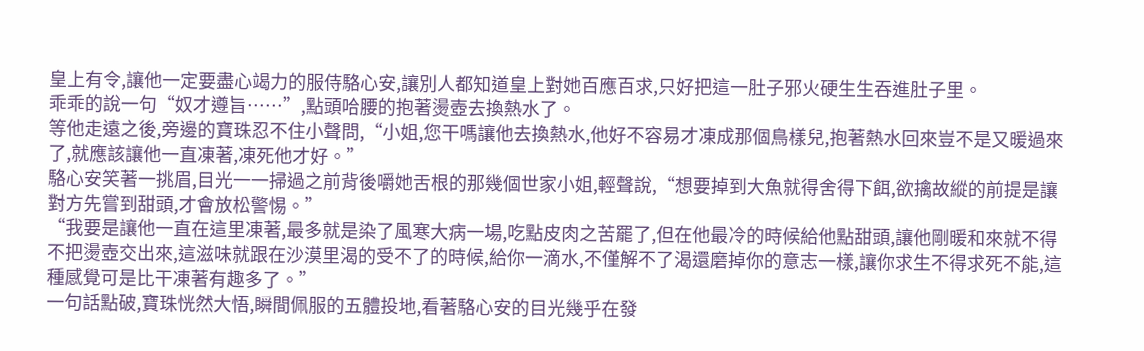皇上有令,讓他一定要盡心竭力的服侍駱心安,讓別人都知道皇上對她百應百求,只好把這一肚子邪火硬生生吞進肚子里。
乖乖的說一句“奴才遵旨……”,點頭哈腰的抱著燙壺去換熱水了。
等他走遠之後,旁邊的寶珠忍不住小聲問,“小姐,您干嗎讓他去換熱水,他好不容易才凍成那個鳥樣兒,抱著熱水回來豈不是又暖過來了,就應該讓他一直凍著,凍死他才好。”
駱心安笑著一挑眉,目光一一掃過之前背後嚼她舌根的那幾個世家小姐,輕聲說,“想要掉到大魚就得舍得下餌,欲擒故縱的前提是讓對方先嘗到甜頭,才會放松警惕。”
“我要是讓他一直在這里凍著,最多就是染了風寒大病一場,吃點皮肉之苦罷了,但在他最冷的時候給他點甜頭,讓他剛暖和來就不得不把燙壺交出來,這滋味就跟在沙漠里渴的受不了的時候,給你一滴水,不僅解不了渴還磨掉你的意志一樣,讓你求生不得求死不能,這種感覺可是比干凍著有趣多了。”
一句話點破,寶珠恍然大悟,瞬間佩服的五體投地,看著駱心安的目光幾乎在發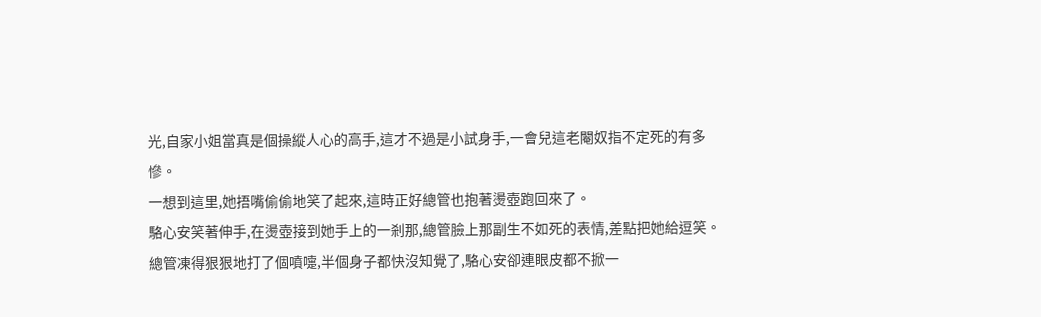光,自家小姐當真是個操縱人心的高手,這才不過是小試身手,一會兒這老閹奴指不定死的有多慘。
一想到這里,她捂嘴偷偷地笑了起來,這時正好總管也抱著燙壺跑回來了。
駱心安笑著伸手,在燙壺接到她手上的一剎那,總管臉上那副生不如死的表情,差點把她給逗笑。
總管凍得狠狠地打了個噴嚏,半個身子都快沒知覺了,駱心安卻連眼皮都不掀一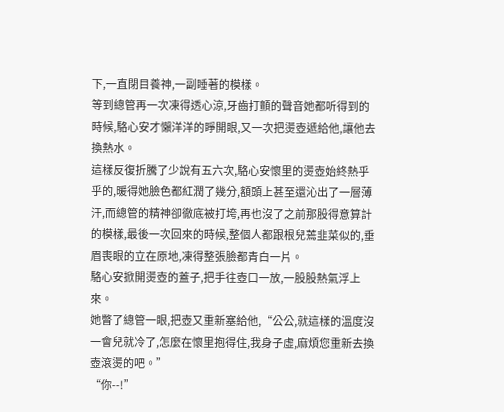下,一直閉目養神,一副睡著的模樣。
等到總管再一次凍得透心涼,牙齒打顫的聲音她都听得到的時候,駱心安才懶洋洋的睜開眼,又一次把燙壺遞給他,讓他去換熱水。
這樣反復折騰了少說有五六次,駱心安懷里的燙壺始終熱乎乎的,暖得她臉色都紅潤了幾分,額頭上甚至還沁出了一層薄汗,而總管的精神卻徹底被打垮,再也沒了之前那股得意算計的模樣,最後一次回來的時候,整個人都跟根兒蔫韭菜似的,垂眉喪眼的立在原地,凍得整張臉都青白一片。
駱心安掀開燙壺的蓋子,把手往壺口一放,一股股熱氣浮上來。
她瞥了總管一眼,把壺又重新塞給他,“公公,就這樣的溫度沒一會兒就冷了,怎麼在懷里抱得住,我身子虛,麻煩您重新去換壺滾燙的吧。”
“你--!”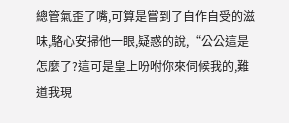總管氣歪了嘴,可算是嘗到了自作自受的滋味,駱心安掃他一眼,疑惑的說,“公公這是怎麼了?這可是皇上吩咐你來伺候我的,難道我現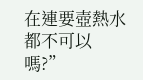在連要壺熱水都不可以嗎?”